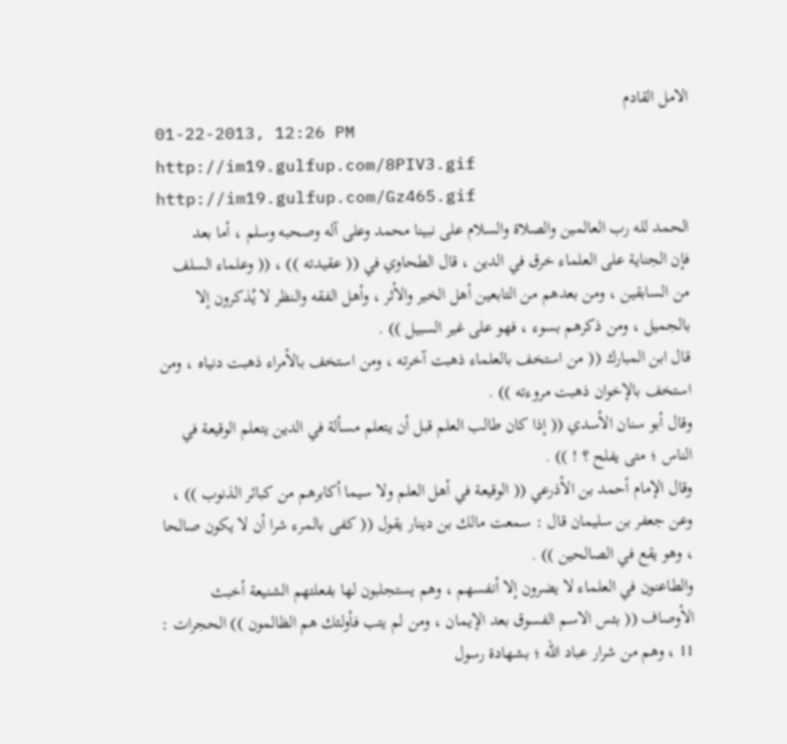الامل القادم
01-22-2013, 12:26 PM
http://im19.gulfup.com/8PIV3.gif
http://im19.gulfup.com/Gz465.gif
الحمد لله رب العالمين والصلاة والسلام على نبينا محمد وعلى آله وصحبه وسلم ، أما بعد
فإن الجناية على العلماء خرق في الدين ، قال الطحاوي في (( عقيدته )) ، (( وعلماء السلف من السابقين ، ومن بعدهم من التابعين أهل الخير والأثر ، وأهل الفقه والنظر لا يُذكرون إلا بالجميل ، ومن ذكرهم بسوء ، فهو على غير السبيل )) .
قال ابن المبارك (( من استخف بالعلماء ذهبت آخرته ، ومن استخف بالأمراء ذهبت دنياه ، ومن استخف بالإخوان ذهبت مروءته )) .
وقال أبو سنان الأسدي (( إذا كان طالب العلم قبل أن يتعلم مسألة في الدين يتعلم الوقيعة في الناس ؛ متى يفلح ؟ ! )) .
وقال الإمام أحمد بن الأذرعي (( الوقيعة في أهل العلم ولا سيما أكابرهم من كبائر الذنوب )) ، وعن جعفر بن سليمان قال : سمعت مالك بن دينار يقول (( كفى بالمرء شرا أن لا يكون صالحا ، وهو يقع في الصالحين )) .
والطاعنون في العلماء لا يضرون إلا أنفسهم ، وهم يستجلبون لها بفعلتهم الشنيعة أخبث الأوصاف (( بئس الاسم الفسوق بعد الإيمان ، ومن لم يتب فأولئك هم الظالمون )) الحجرات : 11 ، وهم من شرار عباد الله ؛ بشهادة رسول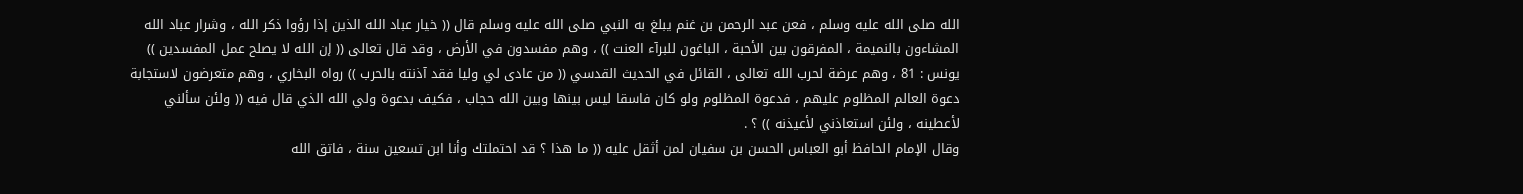الله صلى الله عليه وسلم ، فعن عبد الرحمن بن غنم يبلغ به النبي صلى الله عليه وسلم قال (( خيار عباد الله الذين إذا رؤوا ذكر الله ، وشرار عباد الله المشاءون بالنميمة ، المفرقون بين الأحبة ، الباغون للبرآء العنت )) ، وهم مفسدون في الأرض ، وقد قال تعالى (( إن الله لا يصلح عمل المفسدين )) يونس : 81 ، وهم عرضة لحرب الله تعالى ، القائل في الحديث القدسي (( من عادى لي وليا فقد آذنته بالحرب )) رواه البخاري ، وهم متعرضون لاستجابة دعوة العالم المظلوم عليهم ، فدعوة المظلوم ولو كان فاسقا ليس بينها وبين الله حجاب ، فكيف بدعوة ولي الله الذي قال فيه (( ولئن سألني لأعطينه ، ولئن استعاذني لأعيذنه )) ؟ .
وقال الإمام الحافظ أبو العباس الحسن بن سفيان لمن أثقل عليه (( ما هذا ؟ قد احتملتك وأنا ابن تسعين سنة ، فاتق الله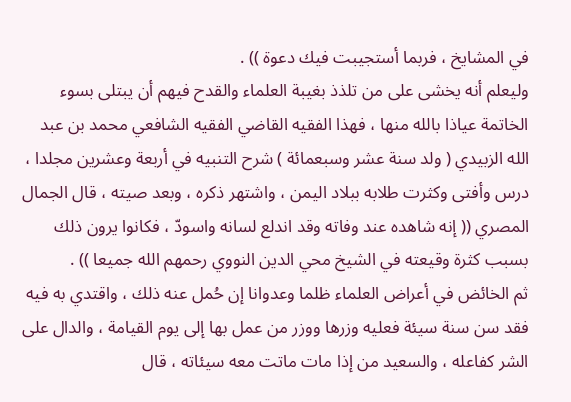في المشايخ ، فربما أستجيبت فيك دعوة )) .
وليعلم أنه يخشى على من تلذذ بغيبة العلماء والقدح فيهم أن يبتلى بسوء الخاتمة عياذا بالله منها ، فهذا الفقيه القاضي الفقيه الشافعي محمد بن عبد الله الزبيدي ( ولد سنة عشر وسبعمائة ) شرح التنبيه في أربعة وعشرين مجلدا ، درس وأفتى وكثرت طلابه ببلاد اليمن ، واشتهر ذكره ، وبعد صيته ، قال الجمال المصري (( إنه شاهده عند وفاته وقد اندلع لسانه واسودّ ، فكانوا يرون ذلك بسبب كثرة وقيعته في الشيخ محي الدين النووي رحمهم الله جميعا )) .
ثم الخائض في أعراض العلماء ظلما وعدوانا إن حُمل عنه ذلك ، واقتدي به فيه فقد سن سنة سيئة فعليه وزرها ووزر من عمل بها إلى يوم القيامة ، والدال على الشر كفاعله ، والسعيد من إذا مات ماتت معه سيئاته ، قال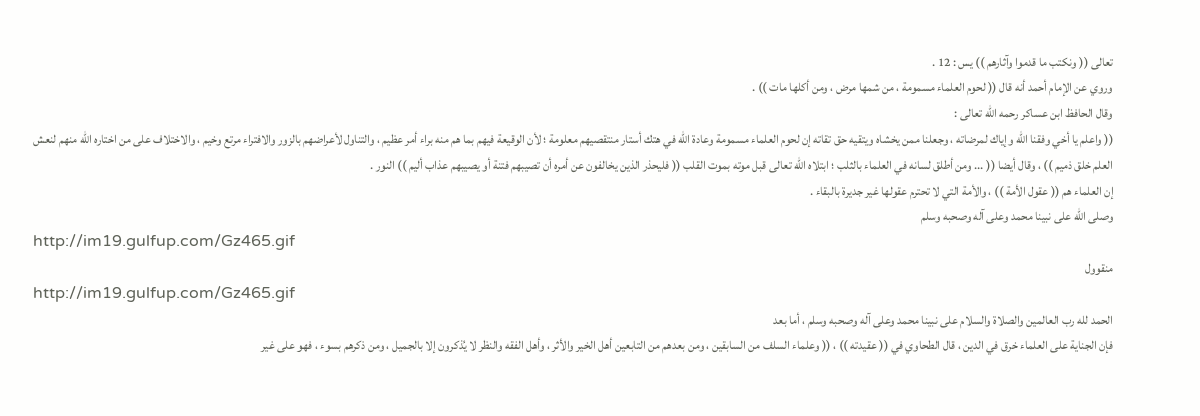تعالى (( ونكتب ما قدموا وآثارهم )) يس : 12 .
وروي عن الإمام أحمد أنه قال (( لحوم العلماء مسمومة ، من شمها مرض ، ومن أكلها مات )) .
وقال الحافظ ابن عساكر رحمه الله تعالى :
(( واعلم يا أخي وفقنا الله وإياك لمرضاته ، وجعلنا ممن يخشاه ويتقيه حق تقاته إن لحوم العلماء مسمومة وعادة الله في هتك أستار منتقصيهم معلومة ؛ لأن الوقيعة فيهم بما هم منه براء أمر عظيم ، والتناول لأعراضهم بالزور والافتراء مرتع وخيم ، والاختلاف على من اختاره الله منهم لنعش العلم خلق ذميم )) ، وقال أيضا (( ... ومن أطلق لسانه في العلماء بالثلب ؛ ابتلاه الله تعالى قبل موته بموت القلب (( فليحذر الذين يخالفون عن أمره أن تصيبهم فتنة أو يصيبهم عذاب أليم )) النور .
إن العلماء هم (( عقول الأمة )) ، والأمة التي لا تحترم عقولها غير جديرة بالبقاء .
وصلى الله على نبينا محمد وعلى آله وصحبه وسلم
http://im19.gulfup.com/Gz465.gif
منقوول
http://im19.gulfup.com/Gz465.gif
الحمد لله رب العالمين والصلاة والسلام على نبينا محمد وعلى آله وصحبه وسلم ، أما بعد
فإن الجناية على العلماء خرق في الدين ، قال الطحاوي في (( عقيدته )) ، (( وعلماء السلف من السابقين ، ومن بعدهم من التابعين أهل الخير والأثر ، وأهل الفقه والنظر لا يُذكرون إلا بالجميل ، ومن ذكرهم بسوء ، فهو على غير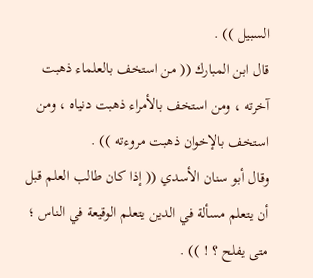السبيل )) .
قال ابن المبارك (( من استخف بالعلماء ذهبت آخرته ، ومن استخف بالأمراء ذهبت دنياه ، ومن استخف بالإخوان ذهبت مروءته )) .
وقال أبو سنان الأسدي (( إذا كان طالب العلم قبل أن يتعلم مسألة في الدين يتعلم الوقيعة في الناس ؛ متى يفلح ؟ ! )) .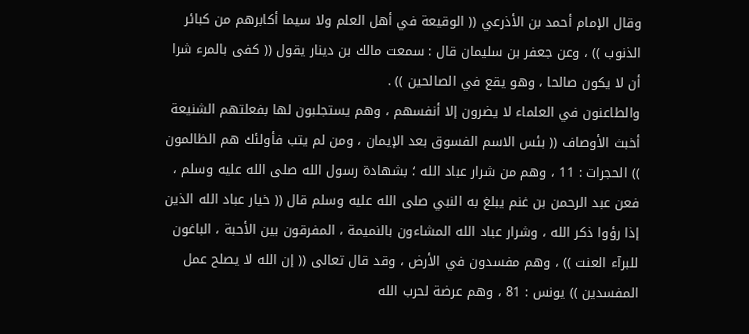وقال الإمام أحمد بن الأذرعي (( الوقيعة في أهل العلم ولا سيما أكابرهم من كبائر الذنوب )) ، وعن جعفر بن سليمان قال : سمعت مالك بن دينار يقول (( كفى بالمرء شرا أن لا يكون صالحا ، وهو يقع في الصالحين )) .
والطاعنون في العلماء لا يضرون إلا أنفسهم ، وهم يستجلبون لها بفعلتهم الشنيعة أخبث الأوصاف (( بئس الاسم الفسوق بعد الإيمان ، ومن لم يتب فأولئك هم الظالمون )) الحجرات : 11 ، وهم من شرار عباد الله ؛ بشهادة رسول الله صلى الله عليه وسلم ، فعن عبد الرحمن بن غنم يبلغ به النبي صلى الله عليه وسلم قال (( خيار عباد الله الذين إذا رؤوا ذكر الله ، وشرار عباد الله المشاءون بالنميمة ، المفرقون بين الأحبة ، الباغون للبرآء العنت )) ، وهم مفسدون في الأرض ، وقد قال تعالى (( إن الله لا يصلح عمل المفسدين )) يونس : 81 ، وهم عرضة لحرب الله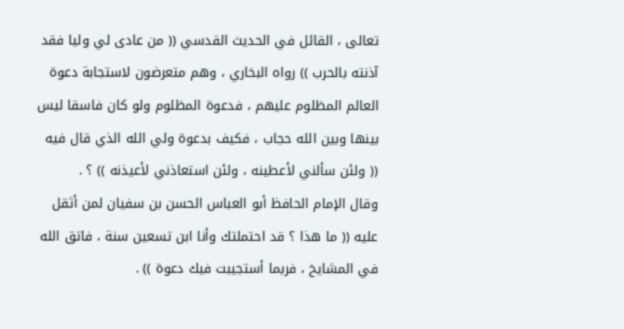تعالى ، القائل في الحديث القدسي (( من عادى لي وليا فقد آذنته بالحرب )) رواه البخاري ، وهم متعرضون لاستجابة دعوة العالم المظلوم عليهم ، فدعوة المظلوم ولو كان فاسقا ليس بينها وبين الله حجاب ، فكيف بدعوة ولي الله الذي قال فيه (( ولئن سألني لأعطينه ، ولئن استعاذني لأعيذنه )) ؟ .
وقال الإمام الحافظ أبو العباس الحسن بن سفيان لمن أثقل عليه (( ما هذا ؟ قد احتملتك وأنا ابن تسعين سنة ، فاتق الله في المشايخ ، فربما أستجيبت فيك دعوة )) .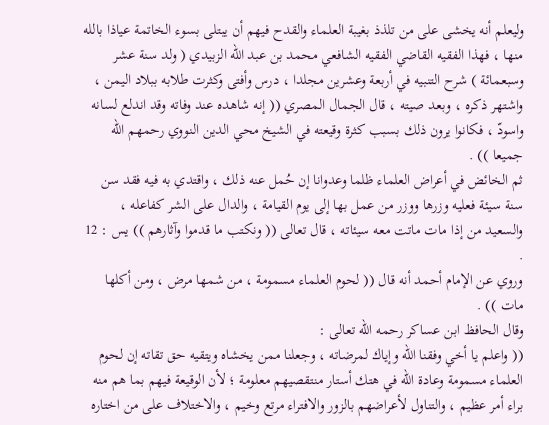وليعلم أنه يخشى على من تلذذ بغيبة العلماء والقدح فيهم أن يبتلى بسوء الخاتمة عياذا بالله منها ، فهذا الفقيه القاضي الفقيه الشافعي محمد بن عبد الله الزبيدي ( ولد سنة عشر وسبعمائة ) شرح التنبيه في أربعة وعشرين مجلدا ، درس وأفتى وكثرت طلابه ببلاد اليمن ، واشتهر ذكره ، وبعد صيته ، قال الجمال المصري (( إنه شاهده عند وفاته وقد اندلع لسانه واسودّ ، فكانوا يرون ذلك بسبب كثرة وقيعته في الشيخ محي الدين النووي رحمهم الله جميعا )) .
ثم الخائض في أعراض العلماء ظلما وعدوانا إن حُمل عنه ذلك ، واقتدي به فيه فقد سن سنة سيئة فعليه وزرها ووزر من عمل بها إلى يوم القيامة ، والدال على الشر كفاعله ، والسعيد من إذا مات ماتت معه سيئاته ، قال تعالى (( ونكتب ما قدموا وآثارهم )) يس : 12 .
وروي عن الإمام أحمد أنه قال (( لحوم العلماء مسمومة ، من شمها مرض ، ومن أكلها مات )) .
وقال الحافظ ابن عساكر رحمه الله تعالى :
(( واعلم يا أخي وفقنا الله وإياك لمرضاته ، وجعلنا ممن يخشاه ويتقيه حق تقاته إن لحوم العلماء مسمومة وعادة الله في هتك أستار منتقصيهم معلومة ؛ لأن الوقيعة فيهم بما هم منه براء أمر عظيم ، والتناول لأعراضهم بالزور والافتراء مرتع وخيم ، والاختلاف على من اختاره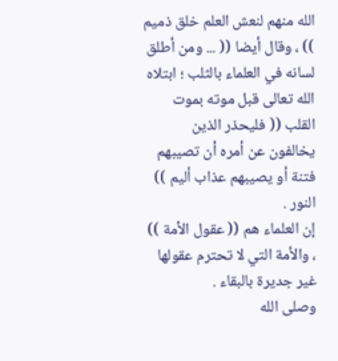الله منهم لنعش العلم خلق ذميم )) ، وقال أيضا (( ... ومن أطلق لسانه في العلماء بالثلب ؛ ابتلاه الله تعالى قبل موته بموت القلب (( فليحذر الذين يخالفون عن أمره أن تصيبهم فتنة أو يصيبهم عذاب أليم )) النور .
إن العلماء هم (( عقول الأمة )) ، والأمة التي لا تحترم عقولها غير جديرة بالبقاء .
وصلى الله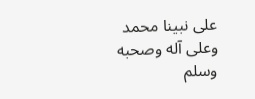على نبينا محمد وعلى آله وصحبه وسلم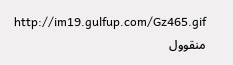http://im19.gulfup.com/Gz465.gif
منقوول